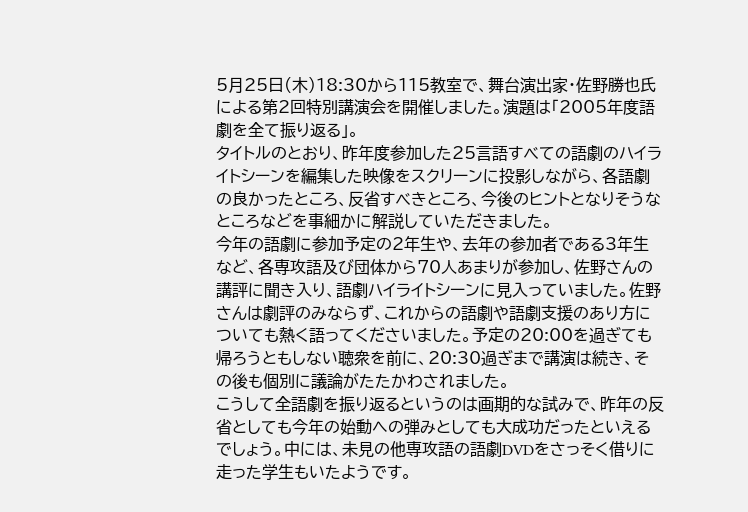5月25日(木)18:30から115教室で、舞台演出家・佐野勝也氏による第2回特別講演会を開催しました。演題は「2005年度語劇を全て振り返る」。
タイトルのとおり、昨年度参加した25言語すべての語劇のハイライトシーンを編集した映像をスクリーンに投影しながら、各語劇の良かったところ、反省すべきところ、今後のヒントとなりそうなところなどを事細かに解説していただきました。
今年の語劇に参加予定の2年生や、去年の参加者である3年生など、各専攻語及び団体から70人あまりが参加し、佐野さんの講評に聞き入り、語劇ハイライトシーンに見入っていました。佐野さんは劇評のみならず、これからの語劇や語劇支援のあり方についても熱く語ってくださいました。予定の20:00を過ぎても帰ろうともしない聴衆を前に、20:30過ぎまで講演は続き、その後も個別に議論がたたかわされました。
こうして全語劇を振り返るというのは画期的な試みで、昨年の反省としても今年の始動への弾みとしても大成功だったといえるでしょう。中には、未見の他専攻語の語劇DVDをさっそく借りに走った学生もいたようです。